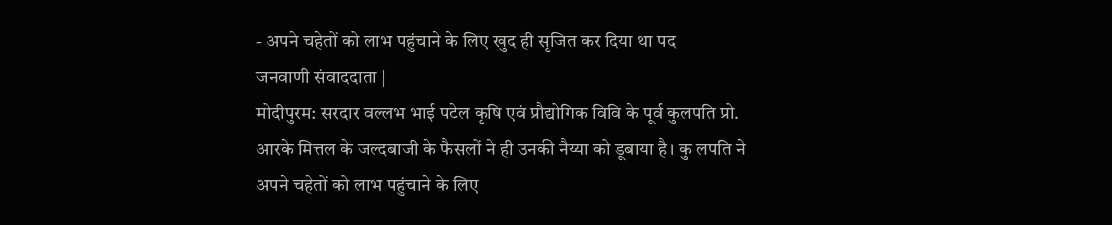- अपने चहेतों को लाभ पहुंचाने के लिए खुद ही सृजित कर दिया था पद
जनवाणी संवाददाता |
मोदीपुरम: सरदार वल्लभ भाई पटेल कृषि एवं प्रौद्योगिक विवि के पूर्व कुलपति प्रो. आरके मित्तल के जल्दबाजी के फैसलों ने ही उनकी नैय्या को डूबाया है। कु लपति ने अपने चहेतों को लाभ पहुंचाने के लिए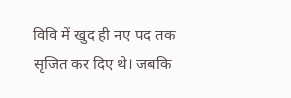विवि में खुद ही नए पद तक सृजित कर दिए थे। जबकि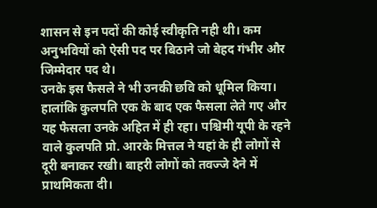शासन से इन पदों की कोई स्वीकृति नही थी। कम अनुभवियों को ऐसी पद पर बिठाने जो बेहद गंभीर और जिम्मेदार पद थे।
उनके इस फैसले ने भी उनकी छवि को धूमिल किया। हालांकि कुलपति एक के बाद एक फैसला लेते गए और यह फैसला उनके अहित में ही रहा। पश्चिमी यूपी के रहने वाले कुलपति प्रो. आरके मित्तल ने यहां के ही लोगों से दूरी बनाकर रखी। बाहरी लोगों को तवज्जे देने में प्राथमिकता दी।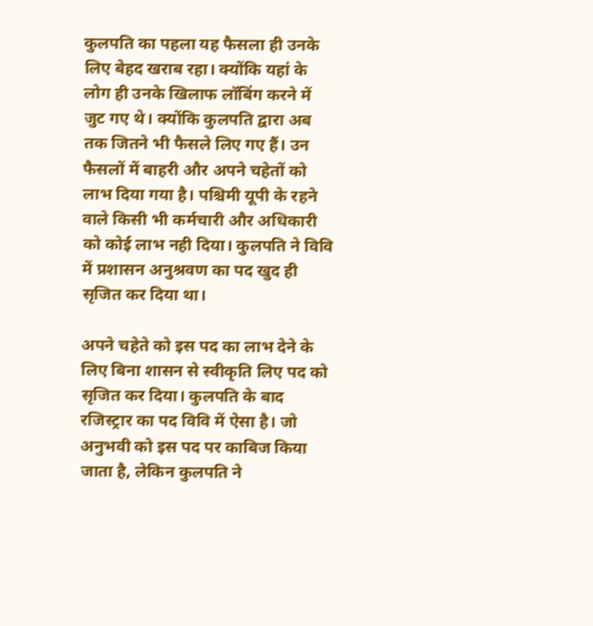कुलपति का पहला यह फैसला ही उनके लिए बेहद खराब रहा। क्योंकि यहां के लोग ही उनके खिलाफ लॉबिंग करने में जुट गए थे। क्योंकि कुलपति द्वारा अब तक जितने भी फैसले लिए गए हैं। उन फैसलों में बाहरी और अपने चहेतों को लाभ दिया गया है। पश्चिमी यूपी के रहने वाले किसी भी कर्मचारी और अधिकारी को कोई लाभ नही दिया। कुलपति ने विवि में प्रशासन अनुश्रवण का पद खुद ही सृजित कर दिया था।

अपने चहेते को इस पद का लाभ देने के लिए बिना शासन से स्वीकृति लिए पद को सृजित कर दिया। कुलपति के बाद रजिस्ट्रार का पद विवि में ऐसा है। जो अनुभवी को इस पद पर काबिज किया जाता है, लेकिन कुलपति ने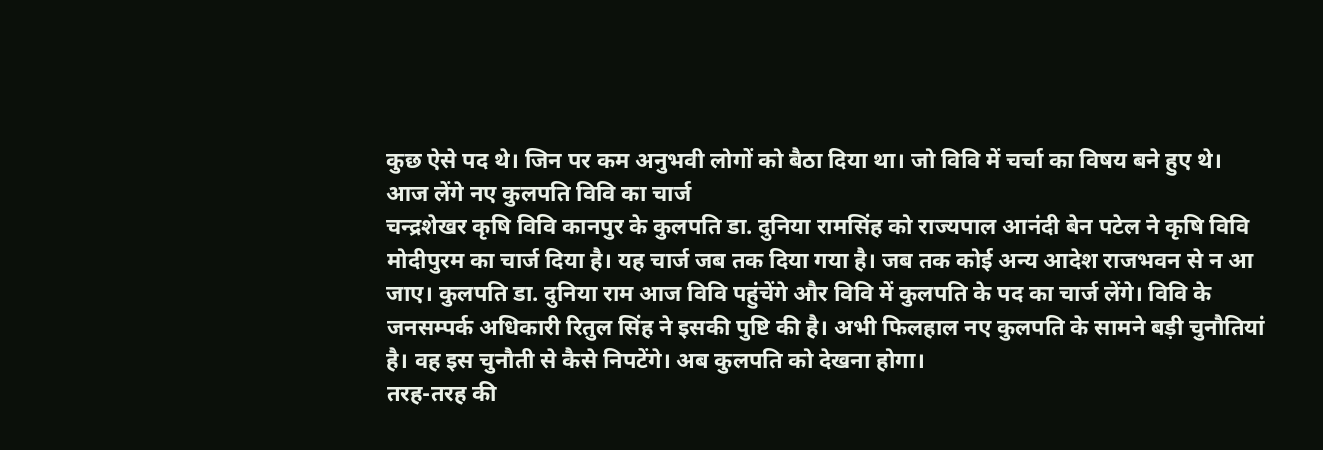कुछ ऐसे पद थे। जिन पर कम अनुभवी लोगों को बैठा दिया था। जो विवि में चर्चा का विषय बने हुए थे।
आज लेंगे नए कुलपति विवि का चार्ज
चन्द्रशेखर कृषि विवि कानपुर के कुलपति डा. दुनिया रामसिंह को राज्यपाल आनंदी बेन पटेल ने कृषि विवि मोदीपुरम का चार्ज दिया है। यह चार्ज जब तक दिया गया है। जब तक कोई अन्य आदेश राजभवन से न आ जाए। कुलपति डा. दुनिया राम आज विवि पहुंचेंगे और विवि में कुलपति के पद का चार्ज लेंगे। विवि के जनसम्पर्क अधिकारी रितुल सिंह ने इसकी पुष्टि की है। अभी फिलहाल नए कुलपति के सामने बड़ी चुनौतियां है। वह इस चुनौती से कैसे निपटेंगे। अब कुलपति को देखना होगा।
तरह-तरह की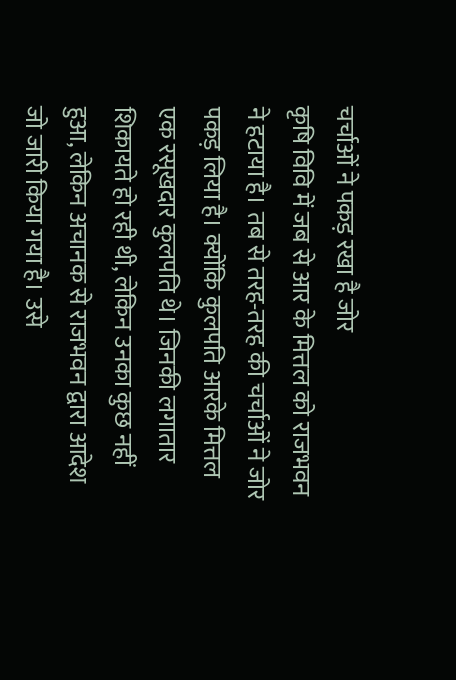चर्चाओं ने पकड़ रखा है जोर
कृषि विवि में जब से आर के मित्तल को राजभवन ने हटाया है। तब से तरह-तरह की चर्चाओं ने जोर पकड़ लिया है। क्योंकि कुलपति आरके मित्तल एक रसूखदार कुलपति थे। जिनकी लगातार शिकायते हो रही थी, लेकिन उनका कुछ नहीं हुआ, लेकिन अचानक से राजभवन द्वारा आदेश जो जारी किया गया है। उसे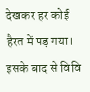देखकर हर कोई हैरत में पड़ गया। इसके बाद से विवि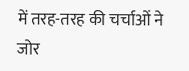में तरह-तरह की चर्चाओं ने जोर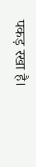पकड़ रखा है।